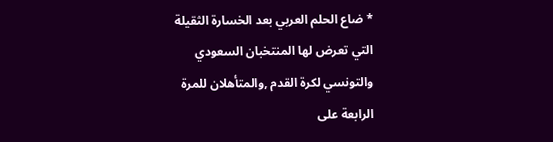* ضاع الحلم العربي بعد الخسارة الثقيلة التي تعرض لها المنتخبان السعودي والتونسي لكرة القدم ,والمتأهلان للمرة الرابعة على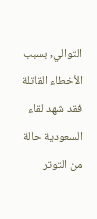التوالي, بسبب الأخطاء القاتلة فقد شهد لقاء السعودية حالة من التوتر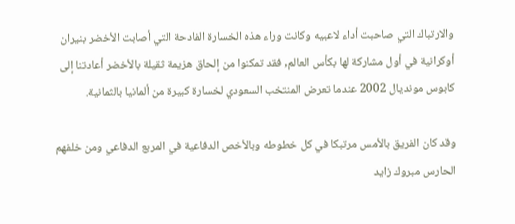والارتباك التي صاحبت أداء لاعبيه وكانت وراء هذه الخسارة الفادحة التي أصابت الأخضر بنيران أوكرانية في أول مشاركة لها بكأس العالم, فقد تمكنوا من إلحاق هزيمة ثقيلة بالأخضر أعادتنا إلى كابوس مونديال 2002 عندما تعرض المنتخب السعودي لخسارة كبيرة من ألمانيا بالثمانية.

وقد كان الفريق بالأمس مرتبكا في كل خطوطه وبالأخص الدفاعية في المربع الدفاعي ومن خلفهم الحارس مبروك زايد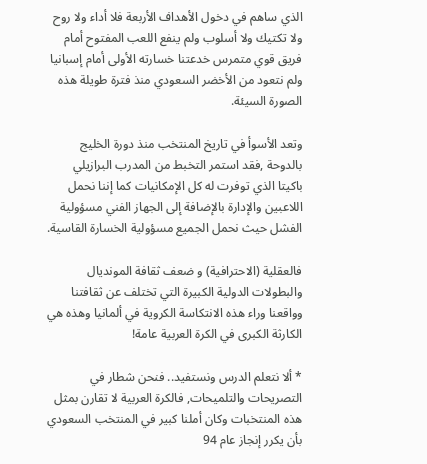الذي ساهم في دخول الأهداف الأربعة فلا أداء ولا روح ولا تكتيك ولا أسلوب ولم ينفع اللعب المفتوح أمام فريق قوي متمرس خدعتنا خسارته الأولى أمام إسبانيا ولم نتعود من الأخضر السعودي منذ فترة طويلة هذه الصورة السيئة.

وتعد الأسوأ في تاريخ المنتخب منذ دورة الخليج بالدوحة ,فقد استمر التخبط من المدرب البرازيلي باكيتا الذي توفرت له كل الإمكانيات كما إننا نحمل اللاعبين والإدارة بالإضافة إلى الجهاز الفني مسؤولية الفشل حيث نحمل الجميع مسؤولية الخسارة القاسية.

فالعقلية (الاحترافية) و ضعف ثقافة المونديال والبطولات الدولية الكبيرة التي تختلف عن ثقافتنا وواقعنا وراء هذه الانتكاسة الكروية في ألمانيا وهذه هي الكارثة الكبرى في الكرة العربية عامة!

* ألا نتعلم الدرس ونستفيد.. فنحن شطار في التصريحات والتلميحات, فالكرة العربية لا تقارن بمثل هذه المنتخبات وكان أملنا كبير في المنتخب السعودي بأن يكرر إنجاز عام 94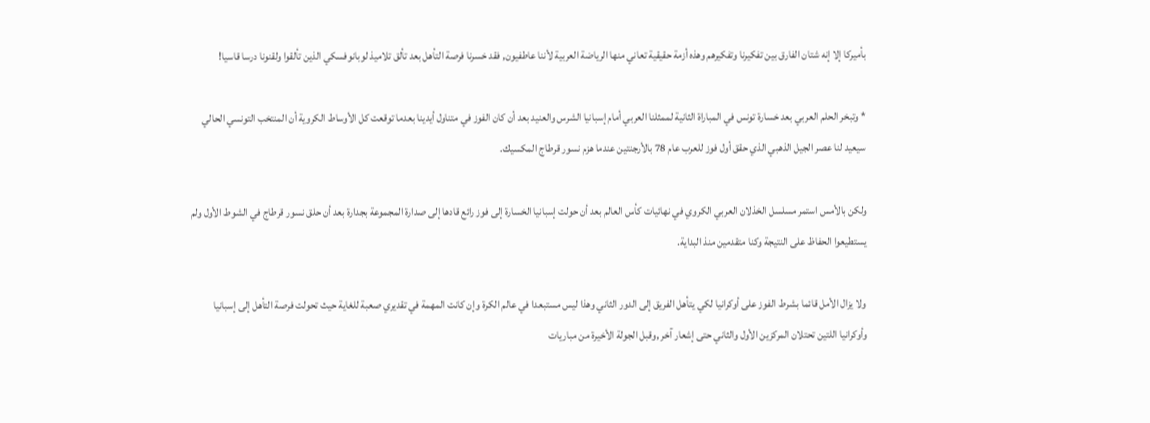بأميركا إلا إنه شتان الفارق بين تفكيرنا وتفكيرهم وهذه أزمة حقيقية تعاني منها الرياضة العربية لأننا عاطفيون, فقد خسرنا فرصة التأهل بعد تألق تلاميذ لوبانوفسكي الذين تألقوا ولقنونا درسا قاسيا!

* وتبخر الحلم العربي بعد خسارة تونس في المباراة الثانية لممثلنا العربي أمام إسبانيا الشرس والعنيد بعد أن كان الفوز في متناول أيدينا بعدما توقعت كل الأوساط الكروية أن المنتخب التونسي الحالي سيعيد لنا عصر الجيل الذهبي الذي حقق أول فوز للعرب عام 78 بالأرجنتين عندما هزم نسور قرطاج المكسيك.

ولكن بالأمس استمر مسلسل الخذلان العربي الكروي في نهائيات كأس العالم بعد أن حولت إسبانيا الخسارة إلى فوز رائع قادها إلى صدارة المجموعة بجدارة بعد أن حلق نسور قرطاج في الشوط الأول ولم يستطيعوا الحفاظ على النتيجة وكنا متقدمين منذ البداية.

ولا يزال الأمل قائما بشرط الفوز على أوكرانيا لكي يتأهل الفريق إلى الدور الثاني وهذا ليس مستبعدا في عالم الكرة وإن كانت المهمة في تقديري صعبة للغاية حيث تحولت فرصة التأهل إلى إسبانيا وأوكرانيا اللتين تحتلان المركزين الأول والثاني حتى إشعار آخر ,وقبل الجولة الأخيرة من مباريات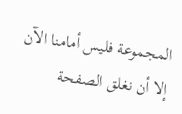المجموعة فليس أمامنا الآن إلا أن نغلق الصفحة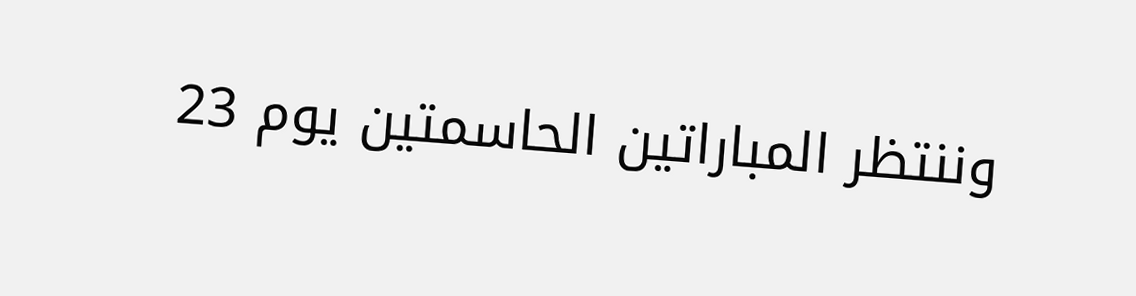وننتظر المباراتين الحاسمتين يوم 23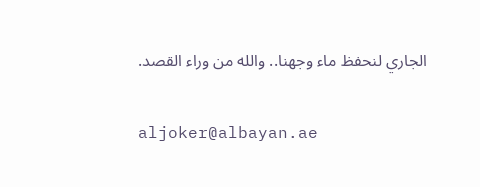الجاري لنحفظ ماء وجهنا.. والله من وراء القصد.

aljoker@albayan.ae